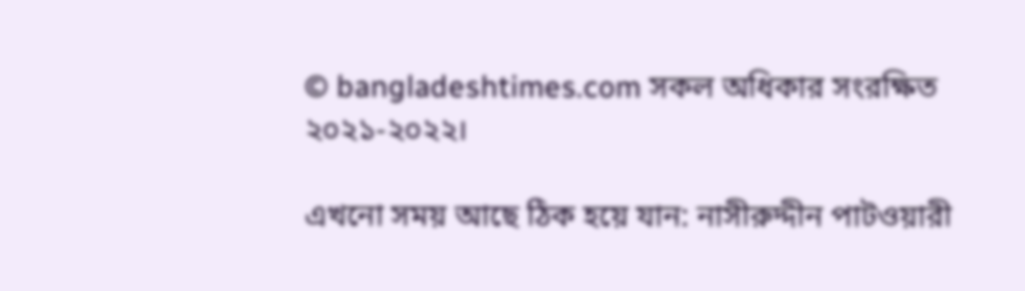© bangladeshtimes.com সকল অধিকার সংরক্ষিত ২০২১-২০২২।

এখনো সময় আছে ঠিক হয়ে যান: নাসীরুদ্দীন পাটওয়ারী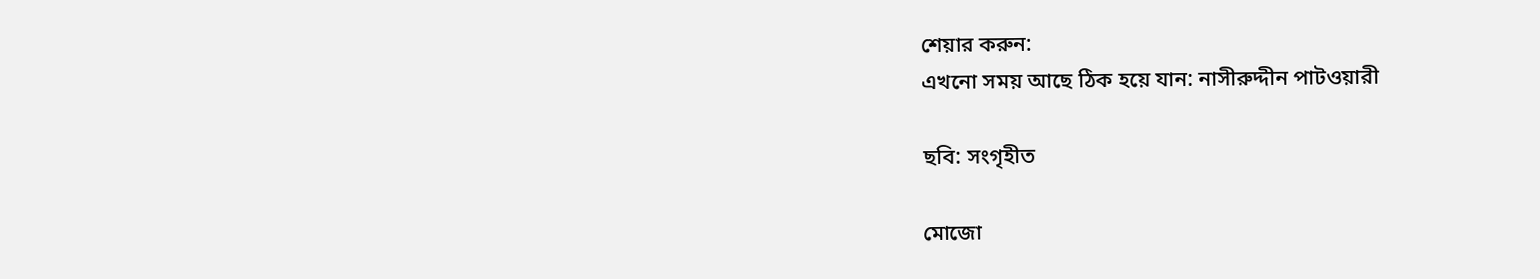শেয়ার করুন:
এখনো সময় আছে ঠিক হয়ে যান: নাসীরুদ্দীন পাটওয়ারী

ছবি: সংগৃহীত

মোজো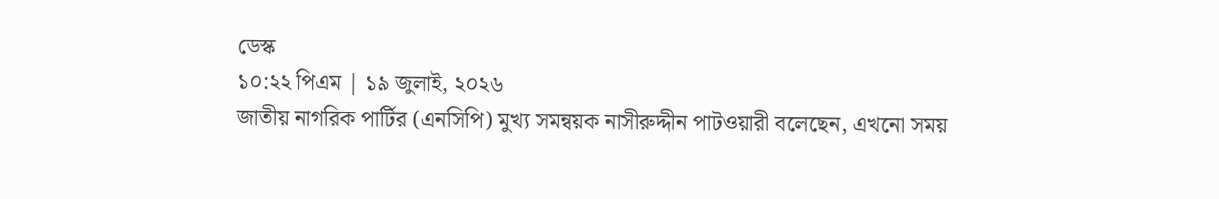ডেস্ক
১০:২২ পিএম | ১৯ জুলাই, ২০২৬
জাতীয় নাগরিক পার্টির (এনসিপি) মুখ্য সমন্বয়ক নাসীরুদ্দীন পাটওয়ারী বলেছেন, এখনো সময়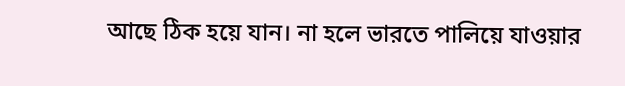আছে ঠিক হয়ে যান। না হলে ভারতে পালিয়ে যাওয়ার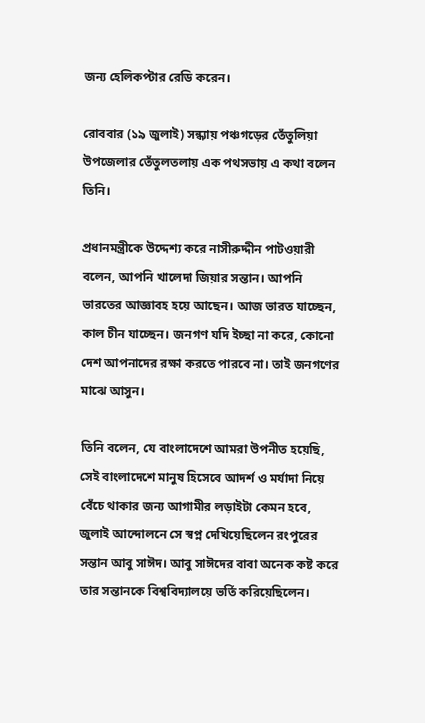জন্য হেলিকপ্টার রেডি করেন।

রোববার (১৯ জুলাই) সন্ধ্যায় পঞ্চগড়ের তেঁতুলিয়া উপজেলার তেঁতুলতলায় এক পথসভায় এ কথা বলেন তিনি।

প্রধানমন্ত্রীকে উদ্দেশ্য করে নাসীরুদ্দীন পাটওয়ারী বলেন, আপনি খালেদা জিয়ার সন্তান। আপনি ভারতের আজ্ঞাবহ হয়ে আছেন। আজ ভারত যাচ্ছেন, কাল চীন যাচ্ছেন। জনগণ যদি ইচ্ছা না করে, কোনো দেশ আপনাদের রক্ষা করতে পারবে না। তাই জনগণের মাঝে আসুন।

তিনি বলেন, যে বাংলাদেশে আমরা উপনীত হয়েছি, সেই বাংলাদেশে মানুষ হিসেবে আদর্শ ও মর্যাদা নিয়ে বেঁচে থাকার জন্য আগামীর লড়াইটা কেমন হবে, জুলাই আন্দোলনে সে স্বপ্ন দেখিয়েছিলেন রংপুরের সন্তান আবু সাঈদ। আবু সাঈদের বাবা অনেক কষ্ট করে তার সন্তানকে বিশ্ববিদ্যালয়ে ভর্তি করিয়েছিলেন।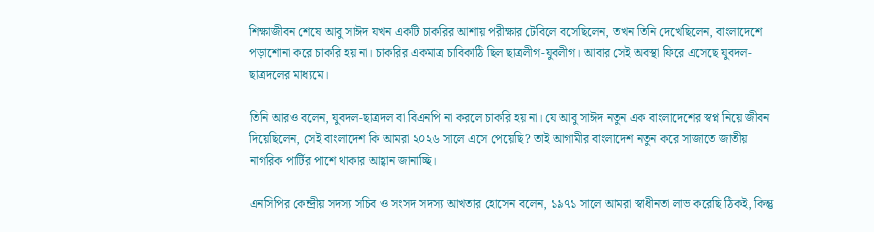শিক্ষাজীবন শেষে আবু সাঈদ যখন একটি চাকরির আশায় পরীক্ষার টেবিলে বসেছিলেন, তখন তিনি দেখেছিলেন, বাংলাদেশে পড়াশোনা করে চাকরি হয় না। চাকরির একমাত্র চাবিকাঠি ছিল ছাত্রলীগ-যুবলীগ। আবার সেই অবস্থা ফিরে এসেছে যুবদল-ছাত্রদলের মাধ্যমে।

তিনি আরও বলেন, যুবদল-ছাত্রদল বা বিএনপি না করলে চাকরি হয় না। যে আবু সাঈদ নতুন এক বাংলাদেশের স্বপ্ন নিয়ে জীবন দিয়েছিলেন, সেই বাংলাদেশ কি আমরা ২০২৬ সালে এসে পেয়েছি? তাই আগামীর বাংলাদেশ নতুন করে সাজাতে জাতীয় নাগরিক পার্টির পাশে থাকার আহ্বান জানাচ্ছি।

এনসিপির কেন্দ্রীয় সদস্য সচিব ও সংসদ সদস্য আখতার হোসেন বলেন, ১৯৭১ সালে আমরা স্বাধীনতা লাভ করেছি ঠিকই, কিন্তু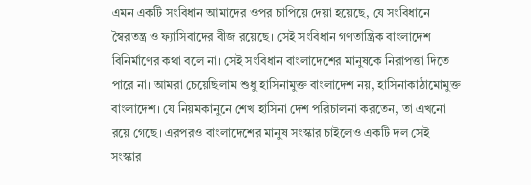এমন একটি সংবিধান আমাদের ওপর চাপিয়ে দেয়া হয়েছে, যে সংবিধানে স্বৈরতন্ত্র ও ফ্যাসিবাদের বীজ রয়েছে। সেই সংবিধান গণতান্ত্রিক বাংলাদেশ বিনির্মাণের কথা বলে না। সেই সংবিধান বাংলাদেশের মানুষকে নিরাপত্তা দিতে পারে না। আমরা চেয়েছিলাম শুধু হাসিনামুক্ত বাংলাদেশ নয়, হাসিনাকাঠামোমুক্ত বাংলাদেশ। যে নিয়মকানুনে শেখ হাসিনা দেশ পরিচালনা করতেন, তা এখনো রয়ে গেছে। এরপরও বাংলাদেশের মানুষ সংস্কার চাইলেও একটি দল সেই সংস্কার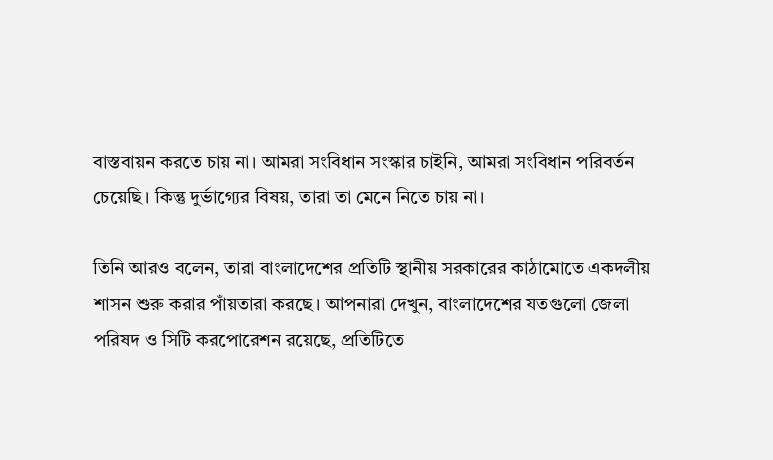বাস্তবায়ন করতে চায় না। আমরা সংবিধান সংস্কার চাইনি, আমরা সংবিধান পরিবর্তন চেয়েছি। কিন্তু দুর্ভাগ্যের বিষয়, তারা তা মেনে নিতে চায় না।

তিনি আরও বলেন, তারা বাংলাদেশের প্রতিটি স্থানীয় সরকারের কাঠামোতে একদলীয় শাসন শুরু করার পাঁয়তারা করছে। আপনারা দেখুন, বাংলাদেশের যতগুলো জেলা পরিষদ ও সিটি করপোরেশন রয়েছে, প্রতিটিতে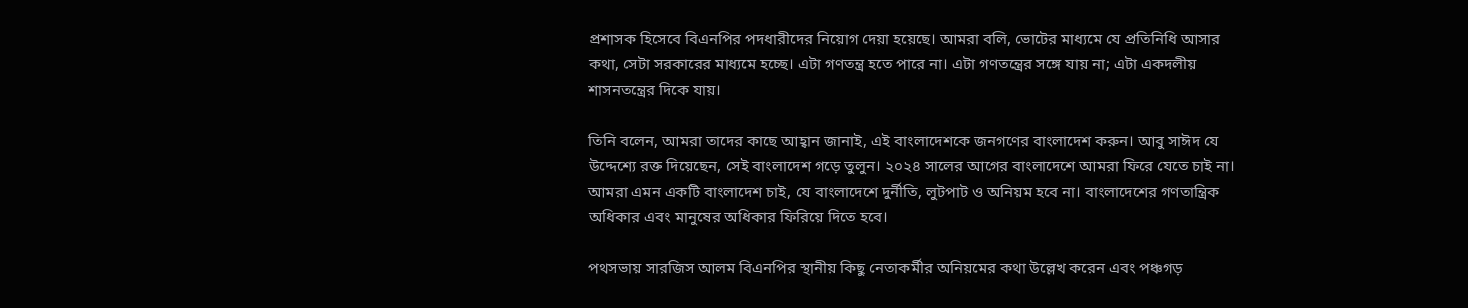প্রশাসক হিসেবে বিএনপির পদধারীদের নিয়োগ দেয়া হয়েছে। আমরা বলি, ভোটের মাধ্যমে যে প্রতিনিধি আসার কথা, সেটা সরকারের মাধ্যমে হচ্ছে। এটা গণতন্ত্র হতে পারে না। এটা গণতন্ত্রের সঙ্গে যায় না; এটা একদলীয় শাসনতন্ত্রের দিকে যায়।

তিনি বলেন, আমরা তাদের কাছে আহ্বান জানাই, এই বাংলাদেশকে জনগণের বাংলাদেশ করুন। আবু সাঈদ যে উদ্দেশ্যে রক্ত দিয়েছেন, সেই বাংলাদেশ গড়ে তুলুন। ২০২৪ সালের আগের বাংলাদেশে আমরা ফিরে যেতে চাই না। আমরা এমন একটি বাংলাদেশ চাই, যে বাংলাদেশে দুর্নীতি, লুটপাট ও অনিয়ম হবে না। বাংলাদেশের গণতান্ত্রিক অধিকার এবং মানুষের অধিকার ফিরিয়ে দিতে হবে।

পথসভায় সারজিস আলম বিএনপির স্থানীয় কিছু নেতাকর্মীর অনিয়মের কথা উল্লেখ করেন এবং পঞ্চগড়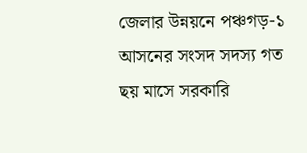জেলার উন্নয়নে পঞ্চগড়-১ আসনের সংসদ সদস্য গত ছয় মাসে সরকারি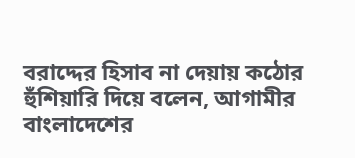বরাদ্দের হিসাব না দেয়ায় কঠোর হুঁশিয়ারি দিয়ে বলেন, আগামীর বাংলাদেশের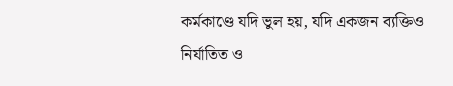কর্মকাণ্ডে যদি ভুল হয়, যদি একজন ব্যক্তিও নির্যাতিত ও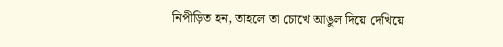নিপীড়িত হন, তাহলে তা চোখে আঙুল দিয়ে দেখিয়ে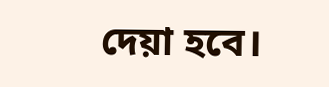দেয়া হবে।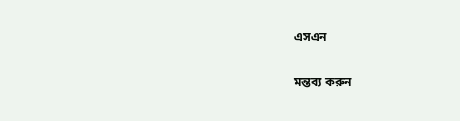এসএন

মন্তব্য করুন